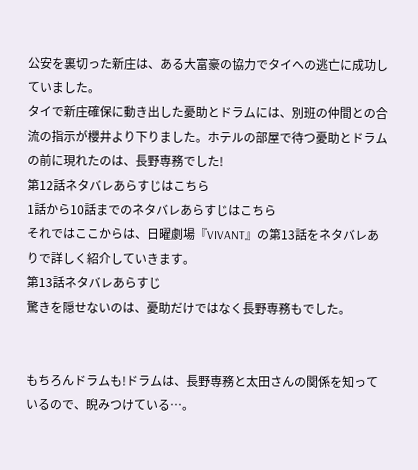公安を裏切った新庄は、ある大富豪の協力でタイへの逃亡に成功していました。
タイで新庄確保に動き出した憂助とドラムには、別班の仲間との合流の指示が櫻井より下りました。ホテルの部屋で待つ憂助とドラムの前に現れたのは、長野専務でした!
第12話ネタバレあらすじはこちら
1話から10話までのネタバレあらすじはこちら
それではここからは、日曜劇場『VIVANT』の第13話をネタバレありで詳しく紹介していきます。
第13話ネタバレあらすじ
驚きを隠せないのは、憂助だけではなく長野専務もでした。


もちろんドラムも!ドラムは、長野専務と太田さんの関係を知っているので、睨みつけている…。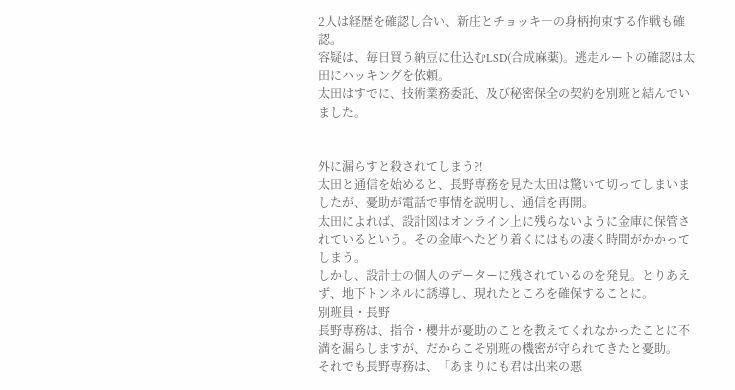2人は経歴を確認し合い、新庄とチョッキ―の身柄拘束する作戦も確認。
容疑は、毎日買う納豆に仕込むLSD(合成麻薬)。逃走ルートの確認は太田にハッキングを依頼。
太田はすでに、技術業務委託、及び秘密保全の契約を別班と結んでいました。


外に漏らすと殺されてしまう⁈
太田と通信を始めると、長野専務を見た太田は驚いて切ってしまいましたが、憂助が電話で事情を説明し、通信を再開。
太田によれば、設計図はオンライン上に残らないように金庫に保管されているという。その金庫へたどり着くにはもの凄く時間がかかってしまう。
しかし、設計士の個人のデーターに残されているのを発見。とりあえず、地下トンネルに誘導し、現れたところを確保することに。
別班員・長野
長野専務は、指令・櫻井が憂助のことを教えてくれなかったことに不満を漏らしますが、だからこそ別班の機密が守られてきたと憂助。
それでも長野専務は、「あまりにも君は出来の悪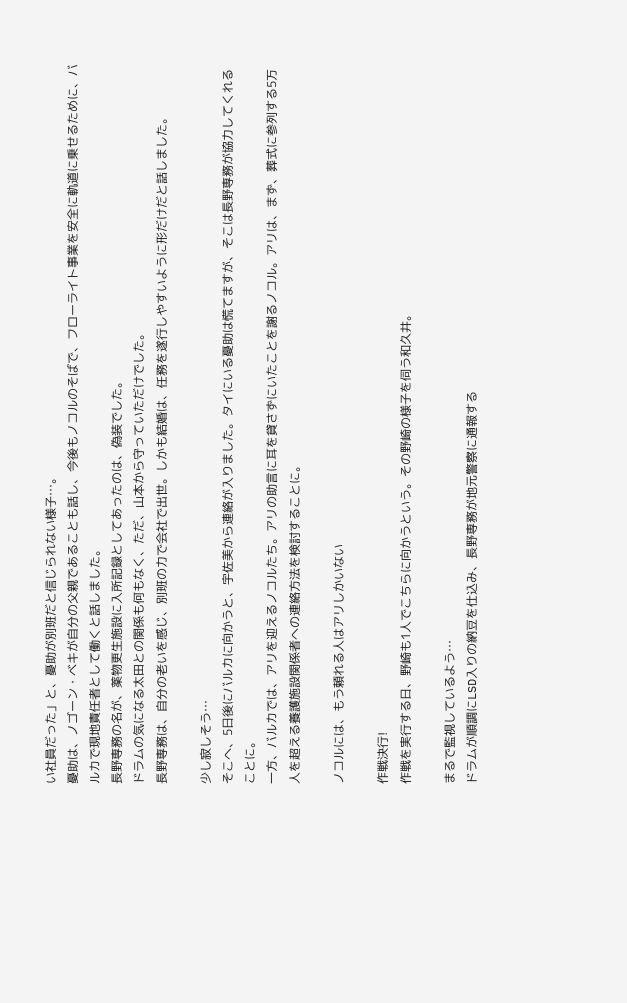い社員だった」と、憂助が別班だと信じられない様子…。
憂助は、ノゴーン・ベキが自分の父親であることも話し、今後もノコルのそばで、フローライト事業を安全に軌道に乗せるために、バルカで現地責任者として働くと話しました。
長野専務の名が、薬物更生施設に入所記録としてあったのは、偽装でした。
ドラムの気になる太田との関係も何もなく、ただ、山本から守っていただけでした。
長野専務は、自分の老いを感じ、別班の力で会社で出世。しかも結婚は、任務を遂行しやすいように形だけだと話しました。

少し寂しそう…
そこへ、5日後にバルカに向かうと、宇佐美から連絡が入りました。タイにいる憂助は慌てますが、そこは長野専務が協力してくれることに。
一方、バルカでは、アリを迎えるノコルたち。アリの助言に耳を貸さずにいたことを謝るノコル。アリは、まず、葬式に参列する5万人を超える養護施設関係者への連絡方法を検討することに。

ノコルには、もう頼れる人はアリしかいない

作戦決行!
作戦を実行する日、野崎も1人でこちらに向かうという。その野崎の様子を伺う和久井。

まるで監視しているよう…
ドラムが順調にLSD入りの納豆を仕込み、長野専務が地元警察に通報する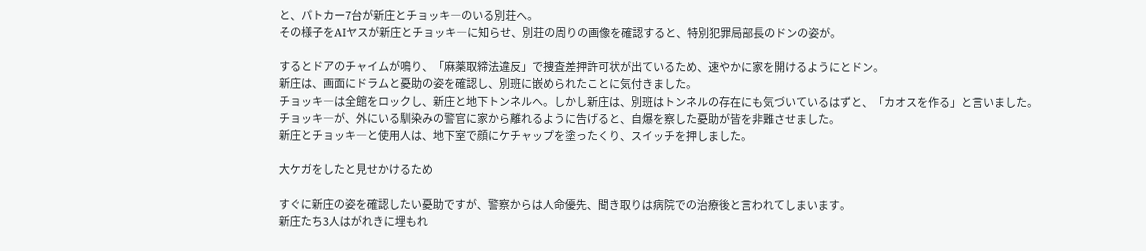と、パトカー7台が新庄とチョッキ―のいる別荘へ。
その様子をAIヤスが新庄とチョッキ―に知らせ、別荘の周りの画像を確認すると、特別犯罪局部長のドンの姿が。

するとドアのチャイムが鳴り、「麻薬取締法違反」で捜査差押許可状が出ているため、速やかに家を開けるようにとドン。
新庄は、画面にドラムと憂助の姿を確認し、別班に嵌められたことに気付きました。
チョッキ―は全館をロックし、新庄と地下トンネルへ。しかし新庄は、別班はトンネルの存在にも気づいているはずと、「カオスを作る」と言いました。
チョッキ―が、外にいる馴染みの警官に家から離れるように告げると、自爆を察した憂助が皆を非難させました。
新庄とチョッキ―と使用人は、地下室で顔にケチャップを塗ったくり、スイッチを押しました。

大ケガをしたと見せかけるため

すぐに新庄の姿を確認したい憂助ですが、警察からは人命優先、聞き取りは病院での治療後と言われてしまいます。
新庄たち3人はがれきに埋もれ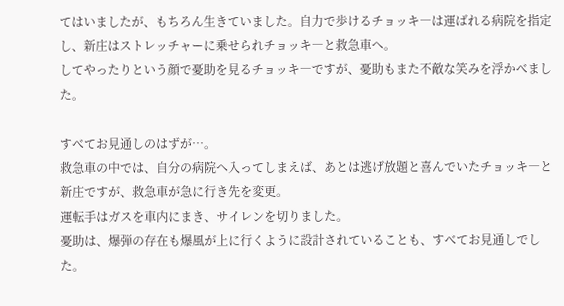てはいましたが、もちろん生きていました。自力で歩けるチョッキ―は運ばれる病院を指定し、新庄はストレッチャーに乗せられチョッキ―と救急車へ。
してやったりという顔で憂助を見るチョッキ―ですが、憂助もまた不敵な笑みを浮かべました。

すべてお見通しのはずが…。
救急車の中では、自分の病院へ入ってしまえば、あとは逃げ放題と喜んでいたチョッキ―と新庄ですが、救急車が急に行き先を変更。
運転手はガスを車内にまき、サイレンを切りました。
憂助は、爆弾の存在も爆風が上に行くように設計されていることも、すべてお見通しでした。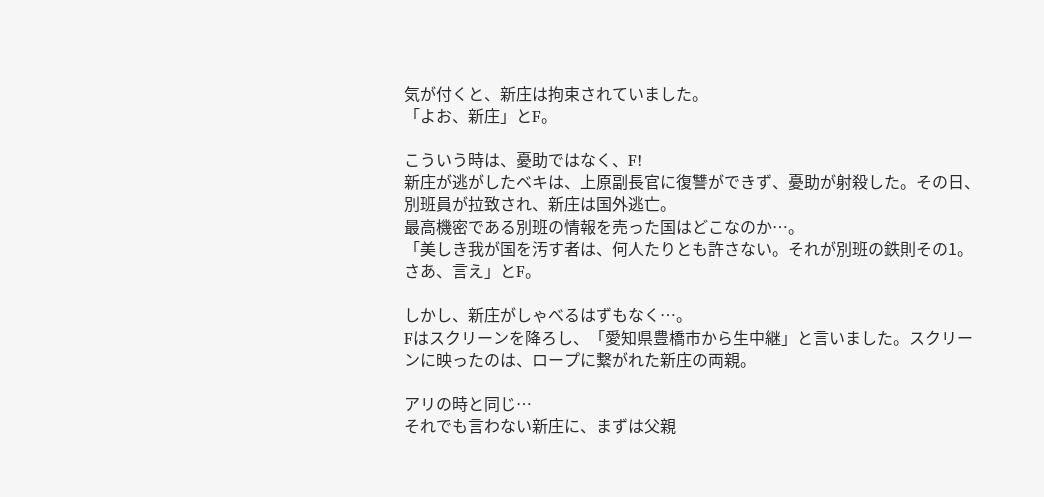気が付くと、新庄は拘束されていました。
「よお、新庄」とF。

こういう時は、憂助ではなく、F!
新庄が逃がしたベキは、上原副長官に復讐ができず、憂助が射殺した。その日、別班員が拉致され、新庄は国外逃亡。
最高機密である別班の情報を売った国はどこなのか…。
「美しき我が国を汚す者は、何人たりとも許さない。それが別班の鉄則その1。さあ、言え」とF。

しかし、新庄がしゃべるはずもなく…。
Fはスクリーンを降ろし、「愛知県豊橋市から生中継」と言いました。スクリーンに映ったのは、ロープに繋がれた新庄の両親。

アリの時と同じ…
それでも言わない新庄に、まずは父親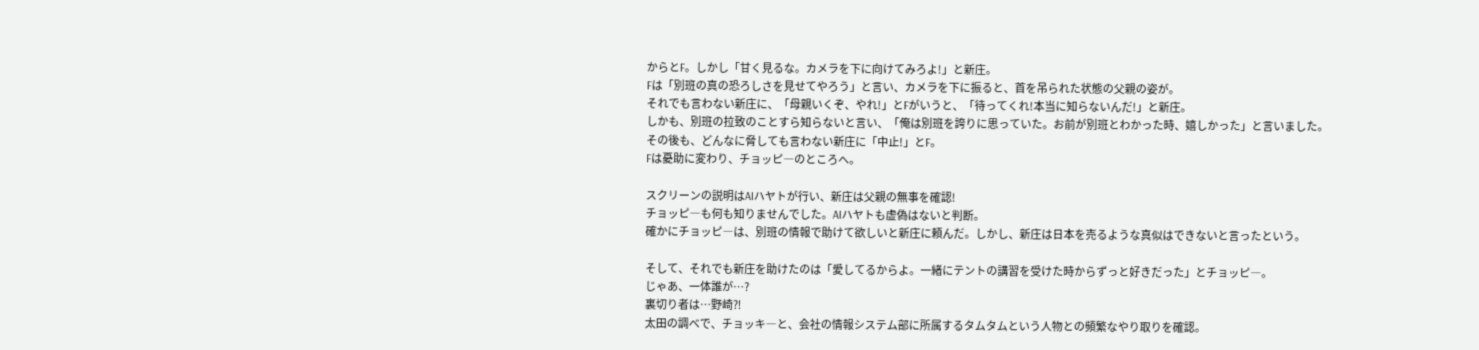からとF。しかし「甘く見るな。カメラを下に向けてみろよ!」と新庄。
Fは「別班の真の恐ろしさを見せてやろう」と言い、カメラを下に振ると、首を吊られた状態の父親の姿が。
それでも言わない新庄に、「母親いくぞ、やれ!」とFがいうと、「待ってくれ!本当に知らないんだ!」と新庄。
しかも、別班の拉致のことすら知らないと言い、「俺は別班を誇りに思っていた。お前が別班とわかった時、嬉しかった」と言いました。
その後も、どんなに脅しても言わない新庄に「中止!」とF。
Fは憂助に変わり、チョッピ―のところへ。

スクリーンの説明はAIハヤトが行い、新庄は父親の無事を確認!
チョッピ―も何も知りませんでした。AIハヤトも虚偽はないと判断。
確かにチョッピ―は、別班の情報で助けて欲しいと新庄に頼んだ。しかし、新庄は日本を売るような真似はできないと言ったという。

そして、それでも新庄を助けたのは「愛してるからよ。一緒にテントの講習を受けた時からずっと好きだった」とチョッピ―。
じゃあ、一体誰が…?
裏切り者は…野崎⁈
太田の調べで、チョッキ―と、会社の情報システム部に所属するタムタムという人物との頻繁なやり取りを確認。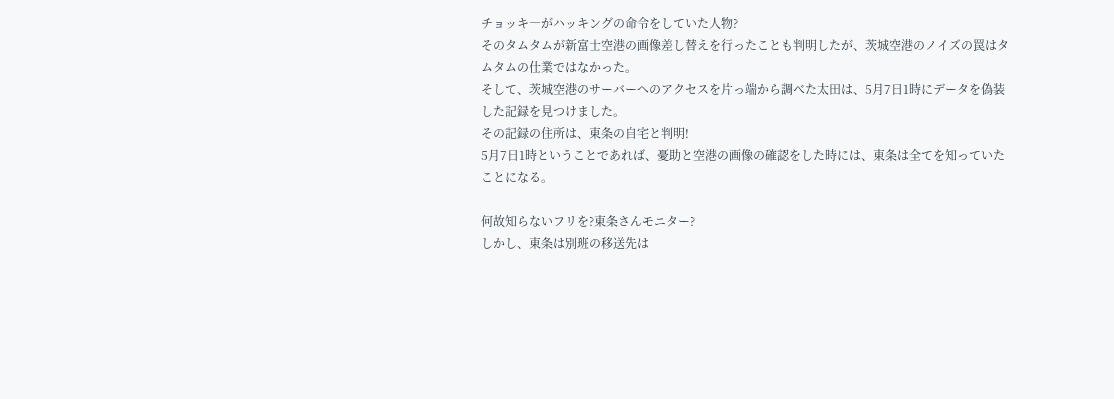チョッキ―がハッキングの命令をしていた人物?
そのタムタムが新富士空港の画像差し替えを行ったことも判明したが、茨城空港のノイズの罠はタムタムの仕業ではなかった。
そして、茨城空港のサーバーへのアクセスを片っ端から調べた太田は、5月7日1時にデータを偽装した記録を見つけました。
その記録の住所は、東条の自宅と判明!
5月7日1時ということであれば、憂助と空港の画像の確認をした時には、東条は全てを知っていたことになる。

何故知らないフリを?東条さんモニター?
しかし、東条は別班の移送先は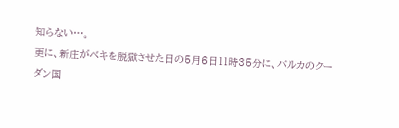知らない…。
更に、新庄がベキを脱獄させた日の5月6日11時35分に、バルカのクーダン国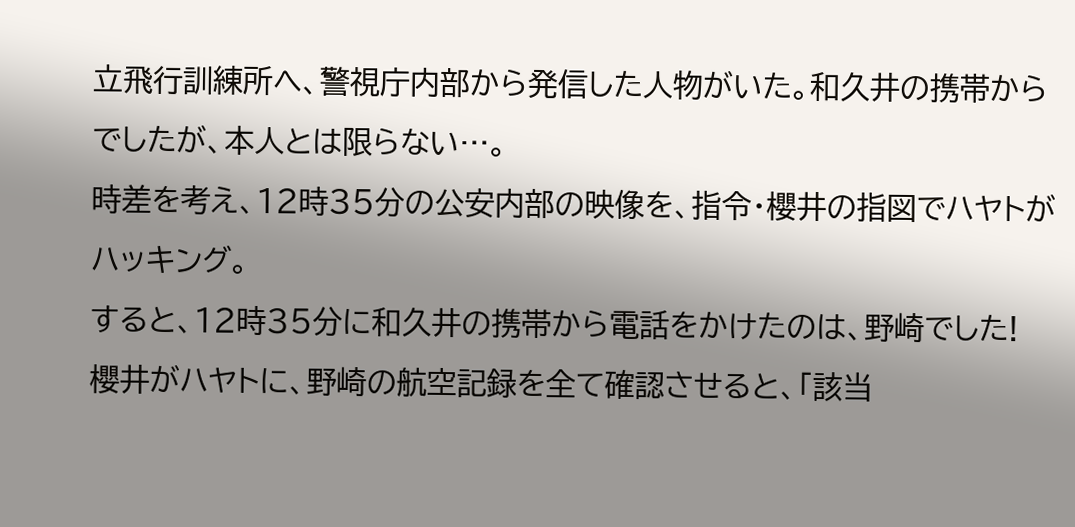立飛行訓練所へ、警視庁内部から発信した人物がいた。和久井の携帯からでしたが、本人とは限らない…。
時差を考え、12時35分の公安内部の映像を、指令・櫻井の指図でハヤトがハッキング。
すると、12時35分に和久井の携帯から電話をかけたのは、野崎でした!
櫻井がハヤトに、野崎の航空記録を全て確認させると、「該当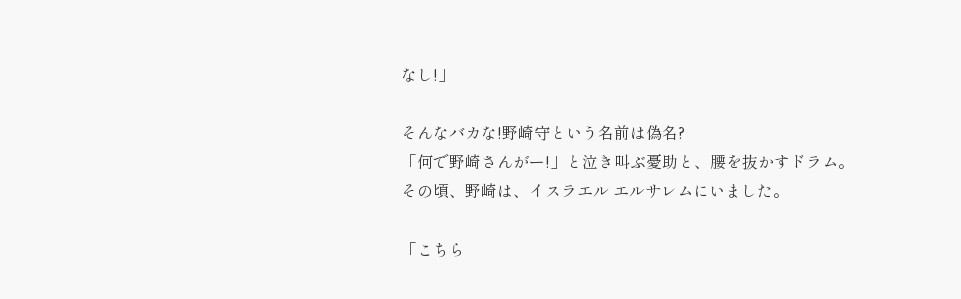なし!」

そんなバカな!野崎守という名前は偽名?
「何で野崎さんがー!」と泣き叫ぶ憂助と、腰を抜かすドラム。
その頃、野崎は、イスラエル エルサレムにいました。

「こちら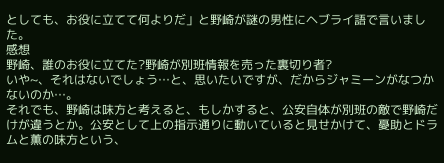としても、お役に立てて何よりだ」と野崎が謎の男性にヘブライ語で言いました。
感想
野崎、誰のお役に立てた?野崎が別班情報を売った裏切り者?
いや~、それはないでしょう…と、思いたいですが、だからジャミーンがなつかないのか…。
それでも、野崎は味方と考えると、もしかすると、公安自体が別班の敵で野崎だけが違うとか。公安として上の指示通りに動いていると見せかけて、憂助とドラムと薫の味方という、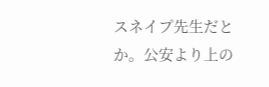スネイプ先生だとか。公安より上の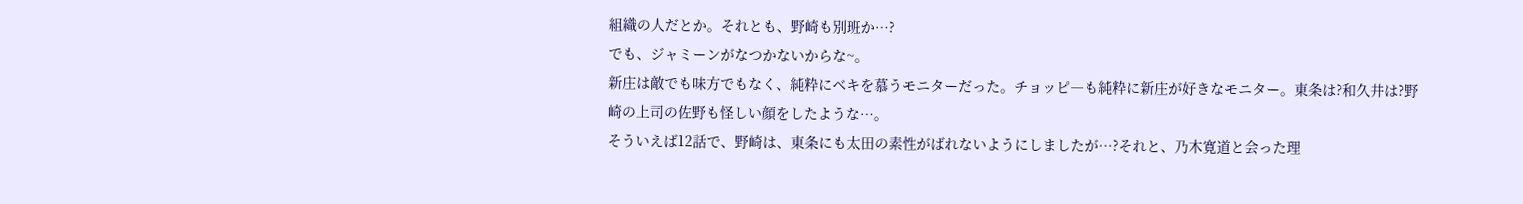組織の人だとか。それとも、野崎も別班か…?
でも、ジャミーンがなつかないからな~。
新庄は敵でも味方でもなく、純粋にベキを慕うモニターだった。チョッピ―も純粋に新庄が好きなモニター。東条は?和久井は?野崎の上司の佐野も怪しい顔をしたような…。
そういえば12話で、野崎は、東条にも太田の素性がばれないようにしましたが…?それと、乃木寛道と会った理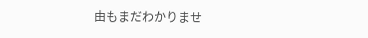由もまだわかりませ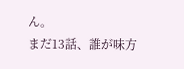ん。
まだ13話、誰が味方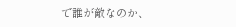で誰が敵なのか、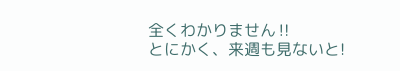全くわかりません‼
とにかく、来週も見ないと!